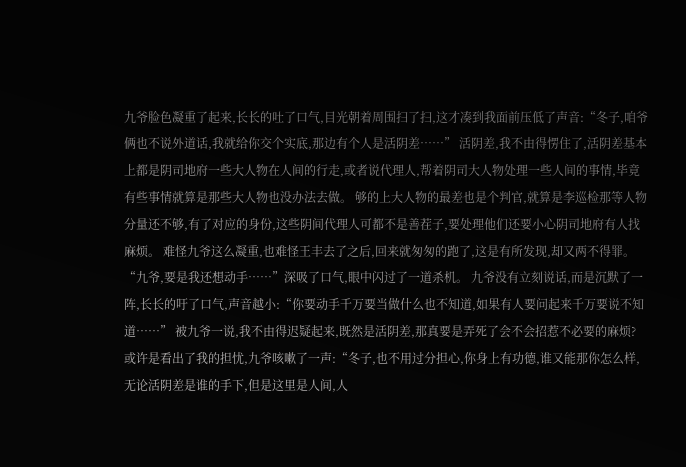九爷脸色凝重了起来,长长的吐了口气,目光朝着周围扫了扫,这才凑到我面前压低了声音:“冬子,咱爷俩也不说外道话,我就给你交个实底,那边有个人是活阴差……” 活阴差,我不由得愣住了,活阴差基本上都是阴司地府一些大人物在人间的行走,或者说代理人,帮着阴司大人物处理一些人间的事情,毕竟有些事情就算是那些大人物也没办法去做。 够的上大人物的最差也是个判官,就算是李巡检那等人物分量还不够,有了对应的身份,这些阴间代理人可都不是善茬子,要处理他们还要小心阴司地府有人找麻烦。 难怪九爷这么凝重,也难怪王丰去了之后,回来就匆匆的跑了,这是有所发现,却又两不得罪。 “九爷,要是我还想动手……”深吸了口气,眼中闪过了一道杀机。 九爷没有立刻说话,而是沉默了一阵,长长的吁了口气,声音越小:“你要动手千万要当做什么也不知道,如果有人要问起来千万要说不知道……” 被九爷一说,我不由得迟疑起来,既然是活阴差,那真要是弄死了会不会招惹不必要的麻烦? 或许是看出了我的担忧,九爷咳嗽了一声:“冬子,也不用过分担心,你身上有功德,谁又能那你怎么样,无论活阴差是谁的手下,但是这里是人间,人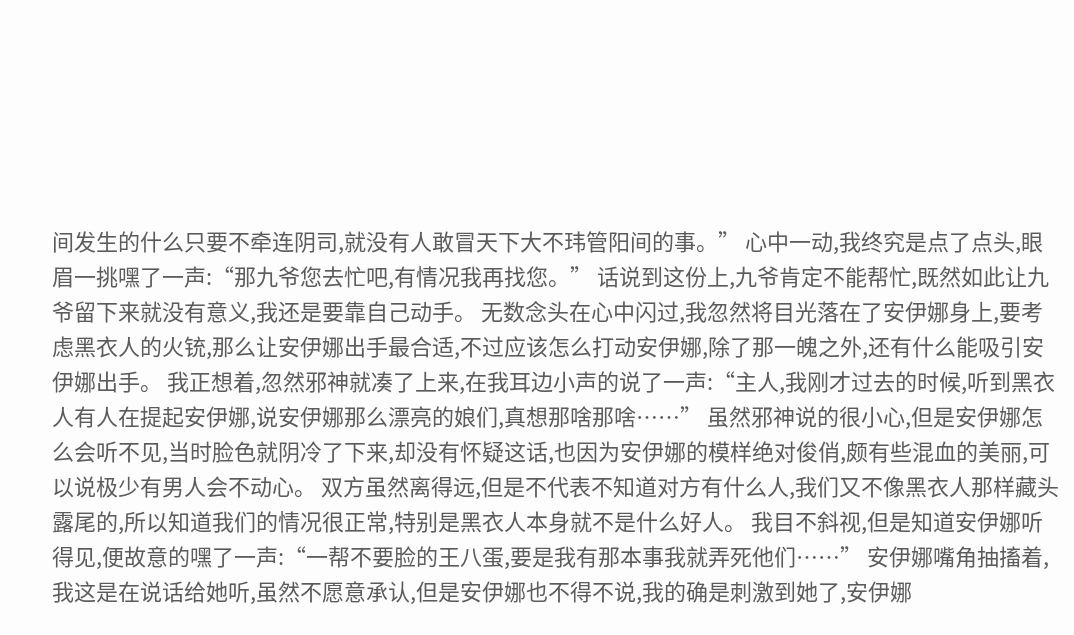间发生的什么只要不牵连阴司,就没有人敢冒天下大不玮管阳间的事。” 心中一动,我终究是点了点头,眼眉一挑嘿了一声:“那九爷您去忙吧,有情况我再找您。” 话说到这份上,九爷肯定不能帮忙,既然如此让九爷留下来就没有意义,我还是要靠自己动手。 无数念头在心中闪过,我忽然将目光落在了安伊娜身上,要考虑黑衣人的火铳,那么让安伊娜出手最合适,不过应该怎么打动安伊娜,除了那一魄之外,还有什么能吸引安伊娜出手。 我正想着,忽然邪神就凑了上来,在我耳边小声的说了一声:“主人,我刚才过去的时候,听到黑衣人有人在提起安伊娜,说安伊娜那么漂亮的娘们,真想那啥那啥……” 虽然邪神说的很小心,但是安伊娜怎么会听不见,当时脸色就阴冷了下来,却没有怀疑这话,也因为安伊娜的模样绝对俊俏,颇有些混血的美丽,可以说极少有男人会不动心。 双方虽然离得远,但是不代表不知道对方有什么人,我们又不像黑衣人那样藏头露尾的,所以知道我们的情况很正常,特别是黑衣人本身就不是什么好人。 我目不斜视,但是知道安伊娜听得见,便故意的嘿了一声:“一帮不要脸的王八蛋,要是我有那本事我就弄死他们……” 安伊娜嘴角抽搐着,我这是在说话给她听,虽然不愿意承认,但是安伊娜也不得不说,我的确是刺激到她了,安伊娜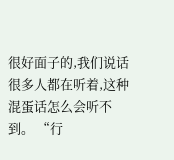很好面子的,我们说话很多人都在听着,这种混蛋话怎么会听不到。 “行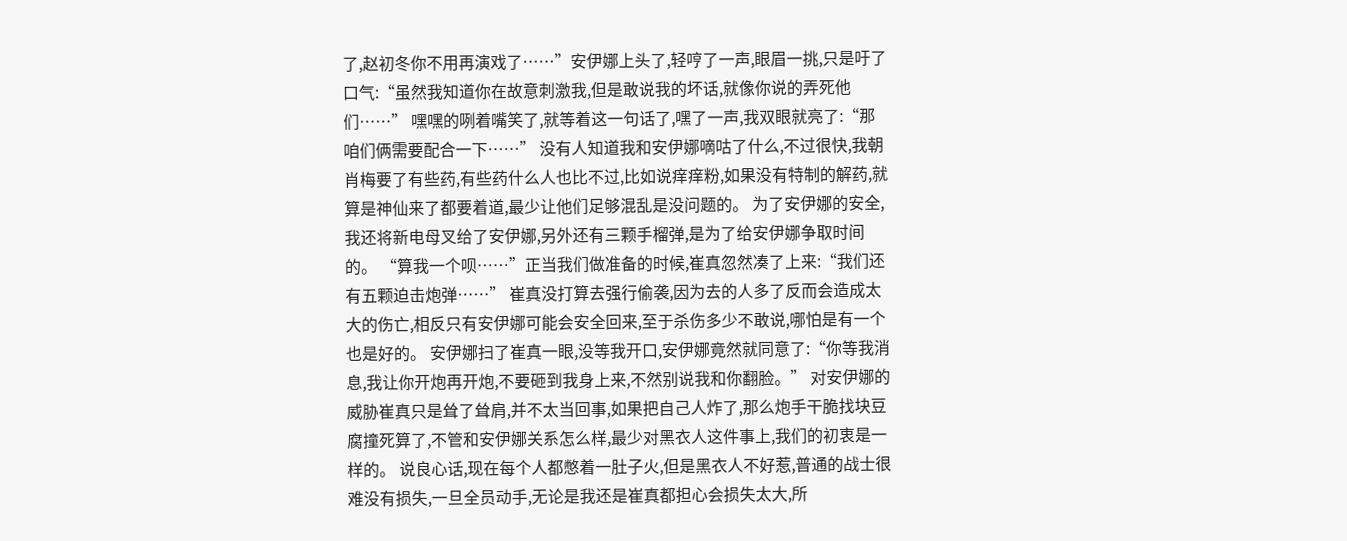了,赵初冬你不用再演戏了……”安伊娜上头了,轻哼了一声,眼眉一挑,只是吁了口气:“虽然我知道你在故意刺激我,但是敢说我的坏话,就像你说的弄死他们……” 嘿嘿的咧着嘴笑了,就等着这一句话了,嘿了一声,我双眼就亮了:“那咱们俩需要配合一下……” 没有人知道我和安伊娜嘀咕了什么,不过很快,我朝肖梅要了有些药,有些药什么人也比不过,比如说痒痒粉,如果没有特制的解药,就算是神仙来了都要着道,最少让他们足够混乱是没问题的。 为了安伊娜的安全,我还将新电母叉给了安伊娜,另外还有三颗手榴弹,是为了给安伊娜争取时间的。 “算我一个呗……”正当我们做准备的时候,崔真忽然凑了上来:“我们还有五颗迫击炮弹……” 崔真没打算去强行偷袭,因为去的人多了反而会造成太大的伤亡,相反只有安伊娜可能会安全回来,至于杀伤多少不敢说,哪怕是有一个也是好的。 安伊娜扫了崔真一眼,没等我开口,安伊娜竟然就同意了:“你等我消息,我让你开炮再开炮,不要砸到我身上来,不然别说我和你翻脸。” 对安伊娜的威胁崔真只是耸了耸肩,并不太当回事,如果把自己人炸了,那么炮手干脆找块豆腐撞死算了,不管和安伊娜关系怎么样,最少对黑衣人这件事上,我们的初衷是一样的。 说良心话,现在每个人都憋着一肚子火,但是黑衣人不好惹,普通的战士很难没有损失,一旦全员动手,无论是我还是崔真都担心会损失太大,所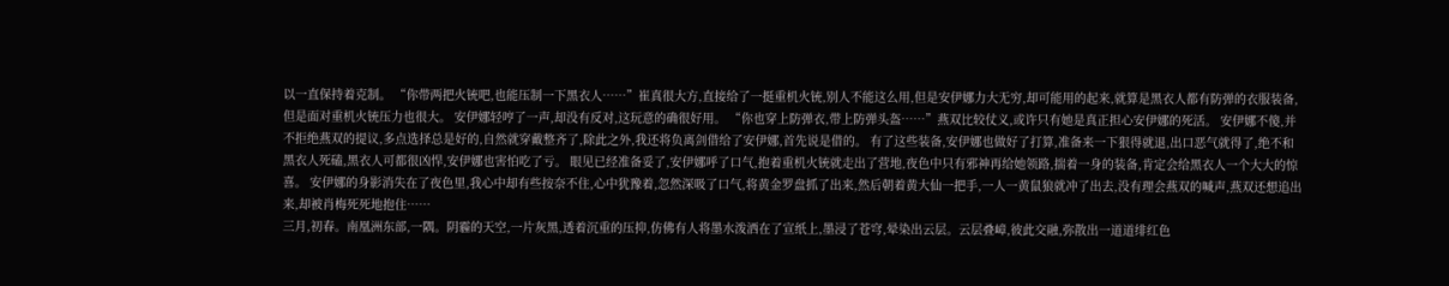以一直保持着克制。 “你带两把火铳吧,也能压制一下黑衣人……”崔真很大方,直接给了一挺重机火铳,别人不能这么用,但是安伊娜力大无穷,却可能用的起来,就算是黑衣人都有防弹的衣服装备,但是面对重机火铳压力也很大。 安伊娜轻哼了一声,却没有反对,这玩意的确很好用。 “你也穿上防弹衣,带上防弹头盔……”燕双比较仗义,或许只有她是真正担心安伊娜的死活。 安伊娜不傻,并不拒绝燕双的提议,多点选择总是好的,自然就穿戴整齐了,除此之外,我还将负离剑借给了安伊娜,首先说是借的。 有了这些装备,安伊娜也做好了打算,准备来一下狠得就退,出口恶气就得了,绝不和黑衣人死磕,黑衣人可都很凶悍,安伊娜也害怕吃了亏。 眼见已经准备妥了,安伊娜呼了口气,抱着重机火铳就走出了营地,夜色中只有邪神再给她领路,揣着一身的装备,肯定会给黑衣人一个大大的惊喜。 安伊娜的身影消失在了夜色里,我心中却有些按奈不住,心中犹豫着,忽然深吸了口气,将黄金罗盘抓了出来,然后朝着黄大仙一把手,一人一黄鼠狼就冲了出去,没有理会燕双的喊声,燕双还想追出来,却被肖梅死死地抱住……
三月,初春。南凰洲东部,一隅。阴霾的天空,一片灰黑,透着沉重的压抑,仿佛有人将墨水泼洒在了宣纸上,墨浸了苍穹,晕染出云层。云层叠嶂,彼此交融,弥散出一道道绯红色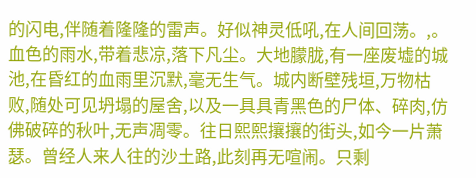的闪电,伴随着隆隆的雷声。好似神灵低吼,在人间回荡。,。血色的雨水,带着悲凉,落下凡尘。大地朦胧,有一座废墟的城池,在昏红的血雨里沉默,毫无生气。城内断壁残垣,万物枯败,随处可见坍塌的屋舍,以及一具具青黑色的尸体、碎肉,仿佛破碎的秋叶,无声凋零。往日熙熙攘攘的街头,如今一片萧瑟。曾经人来人往的沙土路,此刻再无喧闹。只剩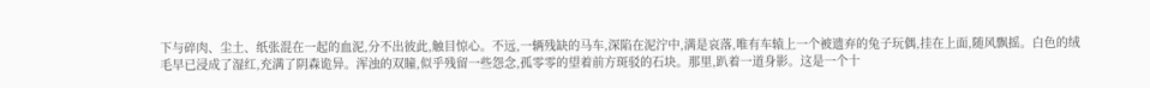下与碎肉、尘土、纸张混在一起的血泥,分不出彼此,触目惊心。不远,一辆残缺的马车,深陷在泥泞中,满是哀落,唯有车辕上一个被遗弃的兔子玩偶,挂在上面,随风飘摇。白色的绒毛早已浸成了湿红,充满了阴森诡异。浑浊的双瞳,似乎残留一些怨念,孤零零的望着前方斑驳的石块。那里,趴着一道身影。这是一个十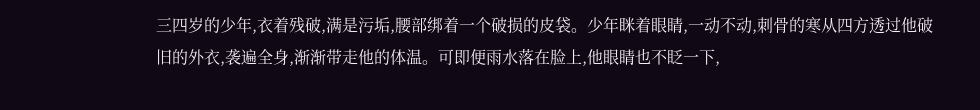三四岁的少年,衣着残破,满是污垢,腰部绑着一个破损的皮袋。少年眯着眼睛,一动不动,刺骨的寒从四方透过他破旧的外衣,袭遍全身,渐渐带走他的体温。可即便雨水落在脸上,他眼睛也不眨一下,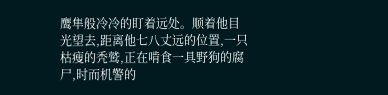鹰隼般冷冷的盯着远处。顺着他目光望去,距离他七八丈远的位置,一只枯瘦的秃鹫,正在啃食一具野狗的腐尸,时而机警的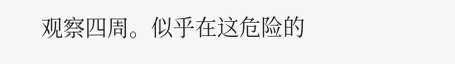观察四周。似乎在这危险的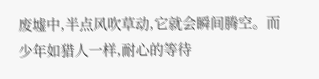废墟中,半点风吹草动,它就会瞬间腾空。而少年如猎人一样,耐心的等待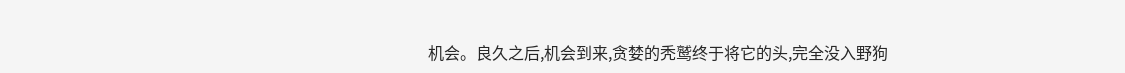机会。良久之后,机会到来,贪婪的秃鹫终于将它的头,完全没入野狗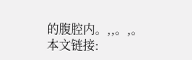的腹腔内。,,。,。
本文链接: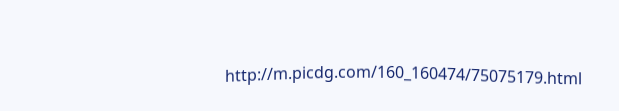http://m.picdg.com/160_160474/75075179.html